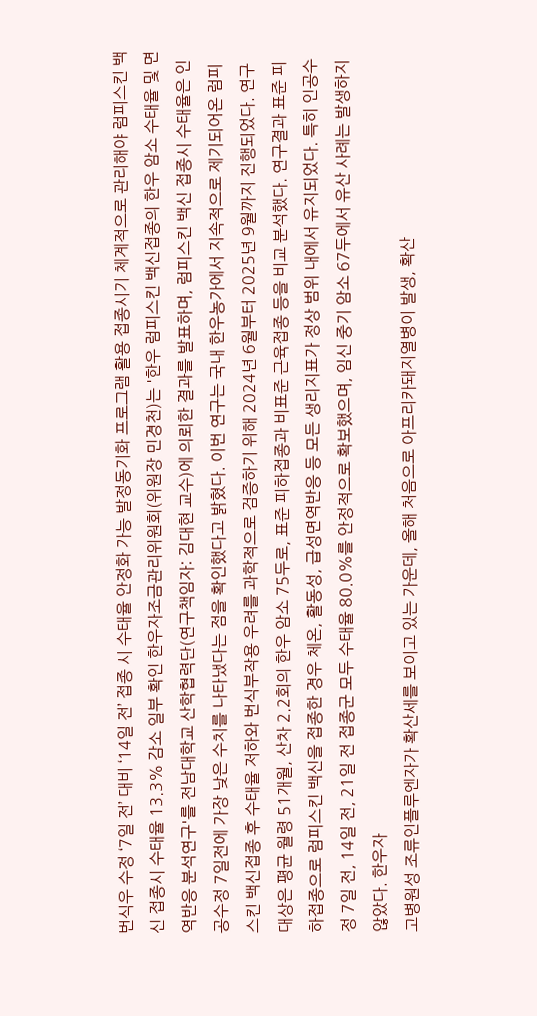번식우 수정 ‘7일 전’ 대비 ‘14일 전’ 접종 시 수태율 안정화 가능 발정동기화 프로그램 활용 접종시기 체계적으로 관리해야 럼피스킨 백신 접종시 수태율 13.3% 감소 일부 확인 한우자조금관리위원회(위원장 민경천)는 '한우 럼피스킨 백신접종의 한우 암소 수태율 및 면역반응 분석연구'를 전남대학교 산학협력단(연구책임자: 김대현 교수)에 의뢰한 결과를 발표하며, 럼피스킨 백신 접종시 수태율은 인공수정 7일전에 가장 낮은 수치를 나타냈다는 점을 확인했다고 밝혔다. 이번 연구는 국내 한우농가에서 지속적으로 제기되어온 럼피스킨 백신접종 후 수태율 저하와 번식부작용 우려를 과학적으로 검증하기 위해 2024년 6월부터 2025년 9월까지 진행되었다. 연구대상은 평균 월령 51개월, 산차 2.2회의 한우 암소 75두로, 표준 피하접종과 비표준 근육접종 등을 비교 분석했다. 연구결과 표준 피하접종으로 럼피스킨 백신을 접종한 경우 체온, 활동성, 급성면역반응 등 모든 생리지표가 정상 범위 내에서 유지되었다. 특히 인공수정 7일 전, 14일 전, 21일 전 접종군 모두 수태율 80.0%를 안정적으로 확보했으며, 임신 중기 암소 67두에서 유산 사례는 발생하지 않았다. 한우자
고병원성 조류인플루엔자가 확산세를 보이고 있는 가운데, 올해 처음으로 아프리카돼지열병이 발생, 확산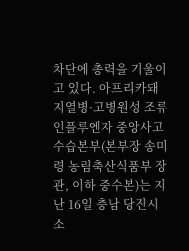차단에 총력을 기울이고 있다. 아프리카돼지열병·고병원성 조류인플루엔자 중앙사고수습본부(본부장 송미령 농림축산식품부 장관, 이하 중수본)는 지난 16일 충남 당진시 소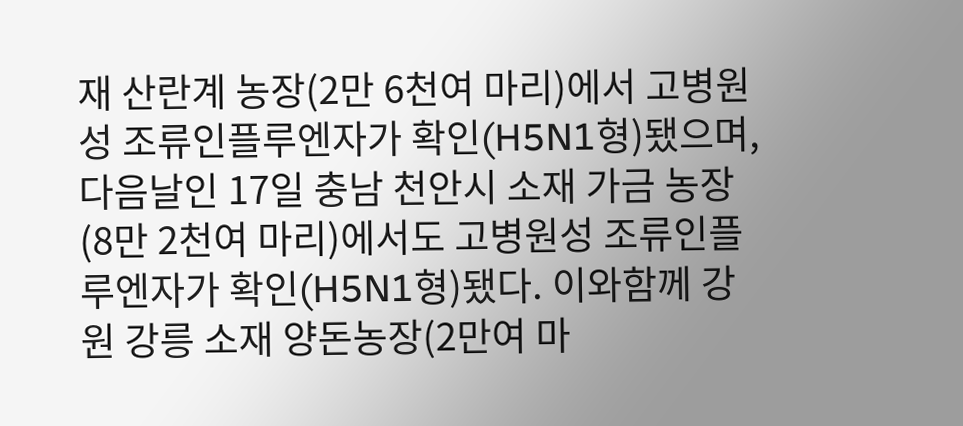재 산란계 농장(2만 6천여 마리)에서 고병원성 조류인플루엔자가 확인(H5N1형)됐으며, 다음날인 17일 충남 천안시 소재 가금 농장(8만 2천여 마리)에서도 고병원성 조류인플루엔자가 확인(H5N1형)됐다. 이와함께 강원 강릉 소재 양돈농장(2만여 마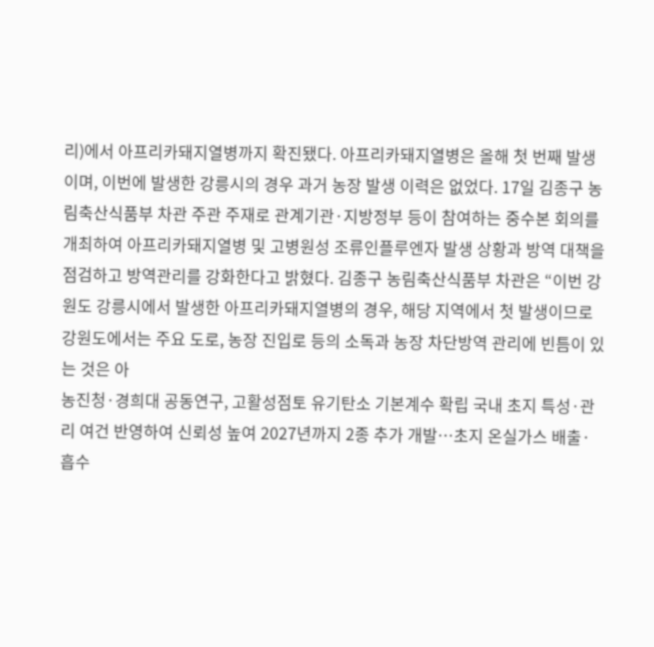리)에서 아프리카돼지열병까지 확진됐다. 아프리카돼지열병은 올해 첫 번째 발생이며, 이번에 발생한 강릉시의 경우 과거 농장 발생 이력은 없었다. 17일 김종구 농림축산식품부 차관 주관 주재로 관계기관·지방정부 등이 참여하는 중수본 회의를 개최하여 아프리카돼지열병 및 고병원성 조류인플루엔자 발생 상황과 방역 대책을 점검하고 방역관리를 강화한다고 밝혔다. 김종구 농림축산식품부 차관은 “이번 강원도 강릉시에서 발생한 아프리카돼지열병의 경우, 해당 지역에서 첫 발생이므로 강원도에서는 주요 도로, 농장 진입로 등의 소독과 농장 차단방역 관리에 빈틈이 있는 것은 아
농진청·경희대 공동연구, 고활성점토 유기탄소 기본계수 확립 국내 초지 특성·관리 여건 반영하여 신뢰성 높여 2027년까지 2종 추가 개발…초지 온실가스 배출·흡수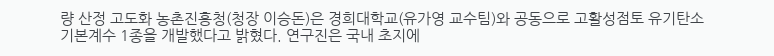량 산정 고도화 농촌진흥청(청장 이승돈)은 경희대학교(유가영 교수팀)와 공동으로 고활성점토 유기탄소 기본계수 1종을 개발했다고 밝혔다. 연구진은 국내 초지에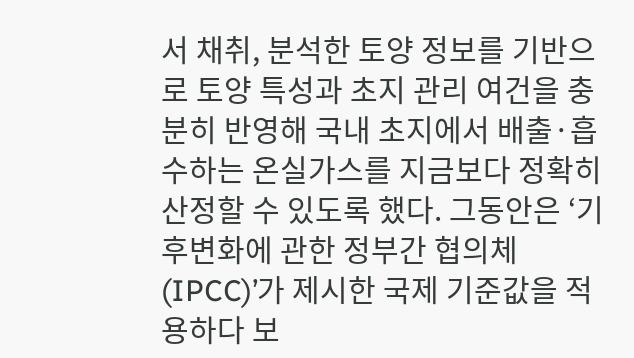서 채취, 분석한 토양 정보를 기반으로 토양 특성과 초지 관리 여건을 충분히 반영해 국내 초지에서 배출·흡수하는 온실가스를 지금보다 정확히 산정할 수 있도록 했다. 그동안은 ‘기후변화에 관한 정부간 협의체(IPCC)’가 제시한 국제 기준값을 적용하다 보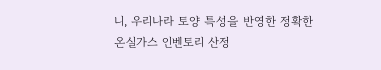니, 우리나라 토양 특성을 반영한 정확한 온실가스 인벤토리 산정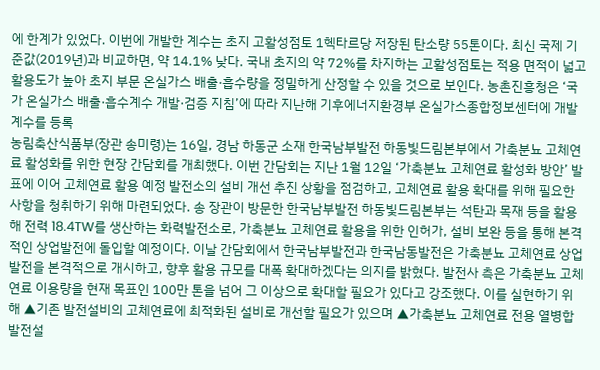에 한계가 있었다. 이번에 개발한 계수는 초지 고활성점토 1헥타르당 저장된 탄소량 55톤이다. 최신 국제 기준값(2019년)과 비교하면, 약 14.1% 낮다. 국내 초지의 약 72%를 차지하는 고활성점토는 적용 면적이 넓고 활용도가 높아 초지 부문 온실가스 배출·흡수량을 정밀하게 산정할 수 있을 것으로 보인다. 농촌진흥청은 ‘국가 온실가스 배출·흡수계수 개발·검증 지침’에 따라 지난해 기후에너지환경부 온실가스종합정보센터에 개발 계수를 등록
농림축산식품부(장관 송미령)는 16일, 경남 하동군 소재 한국남부발전 하동빛드림본부에서 가축분뇨 고체연료 활성화를 위한 현장 간담회를 개최했다. 이번 간담회는 지난 1월 12일 ‘가축분뇨 고체연료 활성화 방안’ 발표에 이어 고체연료 활용 예정 발전소의 설비 개선 추진 상황을 점검하고, 고체연료 활용 확대를 위해 필요한 사항을 청취하기 위해 마련되었다. 송 장관이 방문한 한국남부발전 하동빛드림본부는 석탄과 목재 등을 활용해 전력 18.4TW를 생산하는 화력발전소로, 가축분뇨 고체연료 활용을 위한 인허가, 설비 보완 등을 통해 본격적인 상업발전에 돌입할 예정이다. 이날 간담회에서 한국남부발전과 한국남동발전은 가축분뇨 고체연료 상업발전을 본격적으로 개시하고, 향후 활용 규모를 대폭 확대하겠다는 의지를 밝혔다. 발전사 측은 가축분뇨 고체연료 이용량을 현재 목표인 100만 톤을 넘어 그 이상으로 확대할 필요가 있다고 강조했다. 이를 실현하기 위해 ▲기존 발전설비의 고체연료에 최적화된 설비로 개선할 필요가 있으며 ▲가축분뇨 고체연료 전용 열병합 발전설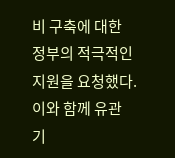비 구축에 대한 정부의 적극적인 지원을 요청했다. 이와 함께 유관 기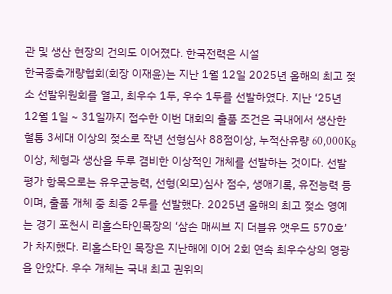관 및 생산 현장의 건의도 이어졌다. 한국전력은 시설
한국종축개량협회(회장 이재윤)는 지난 1월 12일 2025년 올해의 최고 젖소 선발위원회를 열고, 최우수 1두, 우수 1두를 선발하였다. 지난 ‘25년 12월 1일 ~ 31일까지 접수한 이번 대회의 출품 조건은 국내에서 생산한 혈통 3세대 이상의 젖소로 작년 선형심사 88점이상, 누적산유량 60,000Kg이상, 체형과 생산을 두루 겸비한 이상적인 개체를 선발하는 것이다. 선발평가 항목으로는 유우군능력, 선형(외모)심사 점수, 생애기록, 유전능력 등이며, 출품 개체 중 최종 2두를 선발했다. 2025년 올해의 최고 젖소 영예는 경기 포천시 리홀스타인목장의 ‘삼손 매씨브 지 더블유 앳우드 570호’가 차지했다. 리홀스타인 목장은 지난해에 이어 2회 연속 최우수상의 영광을 안았다. 우수 개체는 국내 최고 권위의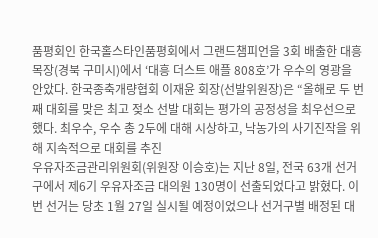품평회인 한국홀스타인품평회에서 그랜드챔피언을 3회 배출한 대흥목장(경북 구미시)에서 ‘대흥 더스트 애플 808호’가 우수의 영광을 안았다. 한국종축개량협회 이재윤 회장(선발위원장)은 “올해로 두 번째 대회를 맞은 최고 젖소 선발 대회는 평가의 공정성을 최우선으로 했다. 최우수, 우수 총 2두에 대해 시상하고, 낙농가의 사기진작을 위해 지속적으로 대회를 추진
우유자조금관리위원회(위원장 이승호)는 지난 8일, 전국 63개 선거구에서 제6기 우유자조금 대의원 130명이 선출되었다고 밝혔다. 이번 선거는 당초 1월 27일 실시될 예정이었으나 선거구별 배정된 대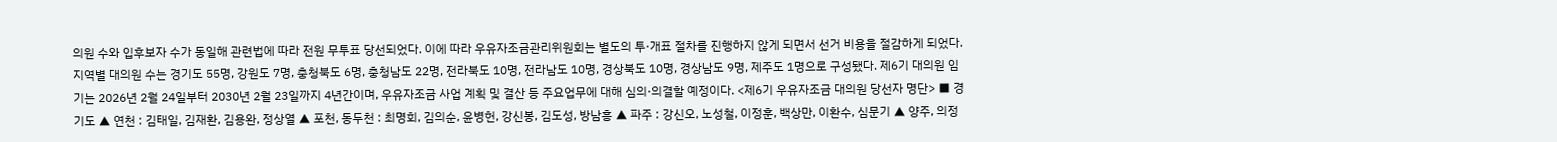의원 수와 입후보자 수가 동일해 관련법에 따라 전원 무투표 당선되었다. 이에 따라 우유자조금관리위원회는 별도의 투·개표 절차를 진행하지 않게 되면서 선거 비용을 절감하게 되었다. 지역별 대의원 수는 경기도 55명, 강원도 7명, 충청북도 6명, 충청남도 22명, 전라북도 10명, 전라남도 10명, 경상북도 10명, 경상남도 9명, 제주도 1명으로 구성됐다. 제6기 대의원 임기는 2026년 2월 24일부터 2030년 2월 23일까지 4년간이며, 우유자조금 사업 계획 및 결산 등 주요업무에 대해 심의·의결할 예정이다. <제6기 우유자조금 대의원 당선자 명단> ■ 경기도 ▲ 연천 : 김태일, 김재환, 김용완, 정상열 ▲ 포천, 동두천 : 최명회, 김의순, 윤병헌, 강신봉, 김도성, 방남흥 ▲ 파주 : 강신오, 노성철, 이정훈, 백상만, 이환수, 심문기 ▲ 양주, 의정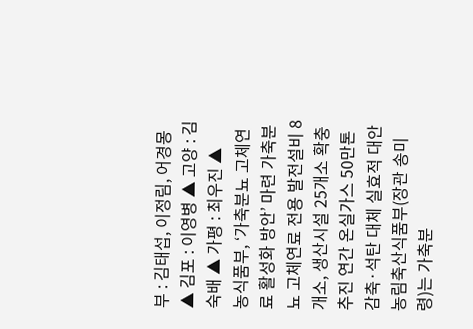부 : 김태섭, 이정림, 어경몽 ▲ 김포 : 이영병 ▲ 고양 : 김숙배 ▲ 가평 : 최우진 ▲
농식품부, ‘가축분뇨 고체연료 활성화 방안’ 마련 가축분뇨 고체연료 전용 발전설비 8개소, 생산시설 25개소 확충 추진 연간 온실가스 50만톤 감축·석탄 대체 실효적 대안 농림축산식품부(장관 송미령)는 가축분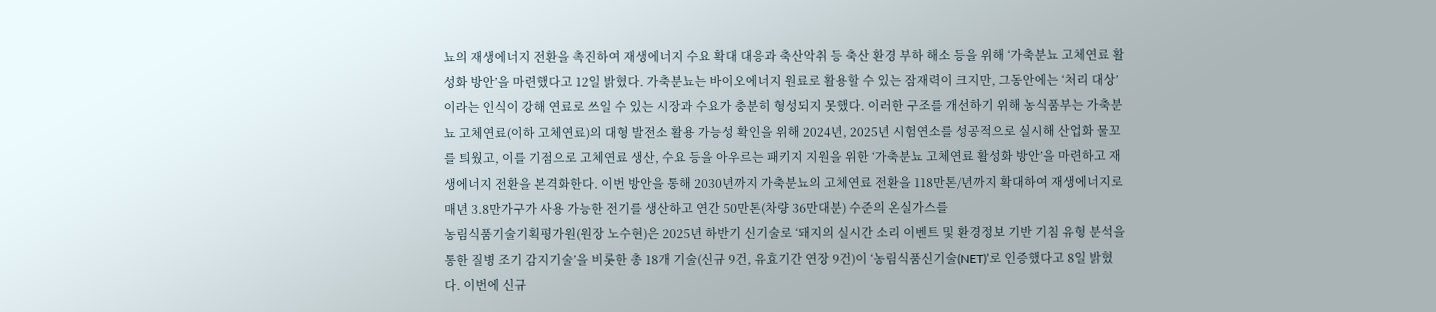뇨의 재생에너지 전환을 촉진하여 재생에너지 수요 확대 대응과 축산악취 등 축산 환경 부하 해소 등을 위해 ‘가축분뇨 고체연료 활성화 방안’을 마련했다고 12일 밝혔다. 가축분뇨는 바이오에너지 원료로 활용할 수 있는 잠재력이 크지만, 그동안에는 ‘처리 대상’이라는 인식이 강해 연료로 쓰일 수 있는 시장과 수요가 충분히 형성되지 못했다. 이러한 구조를 개선하기 위해 농식품부는 가축분뇨 고체연료(이하 고체연료)의 대형 발전소 활용 가능성 확인을 위해 2024년, 2025년 시험연소를 성공적으로 실시해 산업화 물꼬를 틔웠고, 이를 기점으로 고체연료 생산, 수요 등을 아우르는 패키지 지원을 위한 ‘가축분뇨 고체연료 활성화 방안’을 마련하고 재생에너지 전환을 본격화한다. 이번 방안을 통해 2030년까지 가축분뇨의 고체연료 전환을 118만톤/년까지 확대하여 재생에너지로 매년 3.8만가구가 사용 가능한 전기를 생산하고 연간 50만톤(차량 36만대분) 수준의 온실가스를
농림식품기술기획평가원(원장 노수현)은 2025년 하반기 신기술로 ‘돼지의 실시간 소리 이벤트 및 환경정보 기반 기침 유형 분석을 통한 질병 조기 감지기술’을 비롯한 총 18개 기술(신규 9건, 유효기간 연장 9건)이 ‘농림식품신기술(NET)’로 인증했다고 8일 밝혔다. 이번에 신규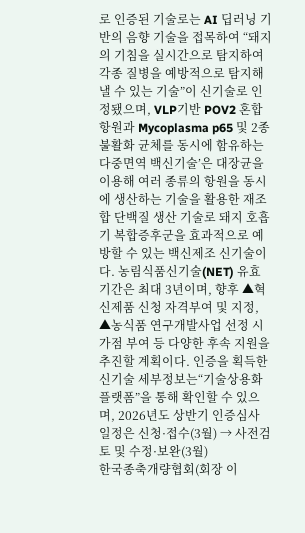로 인증된 기술로는 AI 딥러닝 기반의 음향 기술을 접목하여 “돼지의 기침을 실시간으로 탐지하여 각종 질병을 예방적으로 탐지해 낼 수 있는 기술”이 신기술로 인정됐으며, VLP기반 POV2 혼합항원과 Mycoplasma p65 및 2종 불활화 균체를 동시에 함유하는 다중면역 백신기술’은 대장균을 이용해 여러 종류의 항원을 동시에 생산하는 기술을 활용한 재조합 단백질 생산 기술로 돼지 호흡기 복합증후군을 효과적으로 예방할 수 있는 백신제조 신기술이다. 농림식품신기술(NET) 유효기간은 최대 3년이며, 향후 ▲혁신제품 신청 자격부여 및 지정, ▲농식품 연구개발사업 선정 시 가점 부여 등 다양한 후속 지원을 추진할 계획이다. 인증을 획득한 신기술 세부정보는“기술상용화 플랫폼”을 통해 확인할 수 있으며, 2026년도 상반기 인증심사 일정은 신청·접수(3월) → 사전검토 및 수정·보완(3월)
한국종축개량협회(회장 이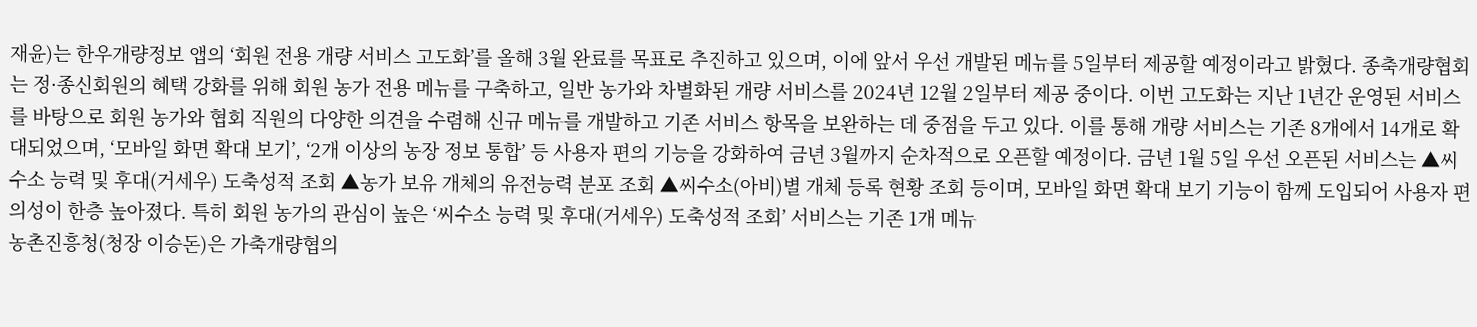재윤)는 한우개량정보 앱의 ‘회원 전용 개량 서비스 고도화’를 올해 3월 완료를 목표로 추진하고 있으며, 이에 앞서 우선 개발된 메뉴를 5일부터 제공할 예정이라고 밝혔다. 종축개량협회는 정·종신회원의 혜택 강화를 위해 회원 농가 전용 메뉴를 구축하고, 일반 농가와 차별화된 개량 서비스를 2024년 12월 2일부터 제공 중이다. 이번 고도화는 지난 1년간 운영된 서비스를 바탕으로 회원 농가와 협회 직원의 다양한 의견을 수렴해 신규 메뉴를 개발하고 기존 서비스 항목을 보완하는 데 중점을 두고 있다. 이를 통해 개량 서비스는 기존 8개에서 14개로 확대되었으며, ‘모바일 화면 확대 보기’, ‘2개 이상의 농장 정보 통합’ 등 사용자 편의 기능을 강화하여 금년 3월까지 순차적으로 오픈할 예정이다. 금년 1월 5일 우선 오픈된 서비스는 ▲씨수소 능력 및 후대(거세우) 도축성적 조회 ▲농가 보유 개체의 유전능력 분포 조회 ▲씨수소(아비)별 개체 등록 현황 조회 등이며, 모바일 화면 확대 보기 기능이 함께 도입되어 사용자 편의성이 한층 높아졌다. 특히 회원 농가의 관심이 높은 ‘씨수소 능력 및 후대(거세우) 도축성적 조회’ 서비스는 기존 1개 메뉴
농촌진흥청(청장 이승돈)은 가축개량협의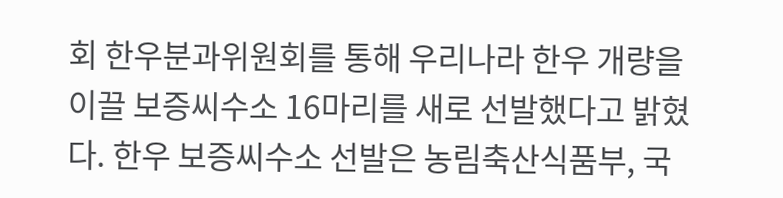회 한우분과위원회를 통해 우리나라 한우 개량을 이끌 보증씨수소 16마리를 새로 선발했다고 밝혔다. 한우 보증씨수소 선발은 농림축산식품부, 국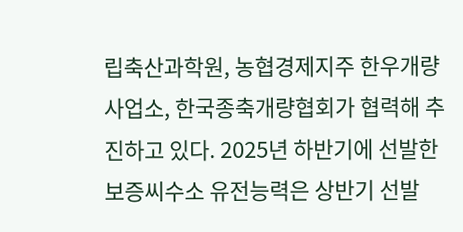립축산과학원, 농협경제지주 한우개량사업소, 한국종축개량협회가 협력해 추진하고 있다. 2025년 하반기에 선발한 보증씨수소 유전능력은 상반기 선발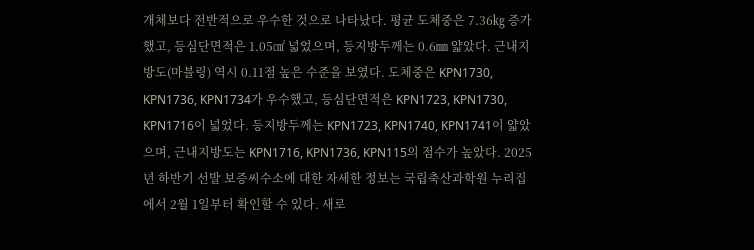개체보다 전반적으로 우수한 것으로 나타났다. 평균 도체중은 7.36㎏ 증가했고, 등심단면적은 1.05㎠ 넓었으며, 등지방두께는 0.6㎜ 얇았다. 근내지방도(마블링) 역시 0.11점 높은 수준을 보였다. 도체중은 KPN1730, KPN1736, KPN1734가 우수했고, 등심단면적은 KPN1723, KPN1730, KPN1716이 넓었다. 등지방두께는 KPN1723, KPN1740, KPN1741이 얇았으며, 근내지방도는 KPN1716, KPN1736, KPN115의 점수가 높았다. 2025년 하반기 선발 보증씨수소에 대한 자세한 정보는 국립축산과학원 누리집에서 2월 1일부터 확인할 수 있다. 새로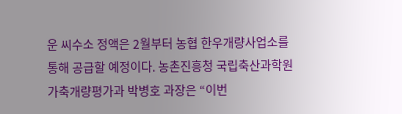운 씨수소 정액은 2월부터 농협 한우개량사업소를 통해 공급할 예정이다. 농촌진흥청 국립축산과학원 가축개량평가과 박병호 과장은 “이번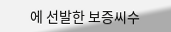에 선발한 보증씨수